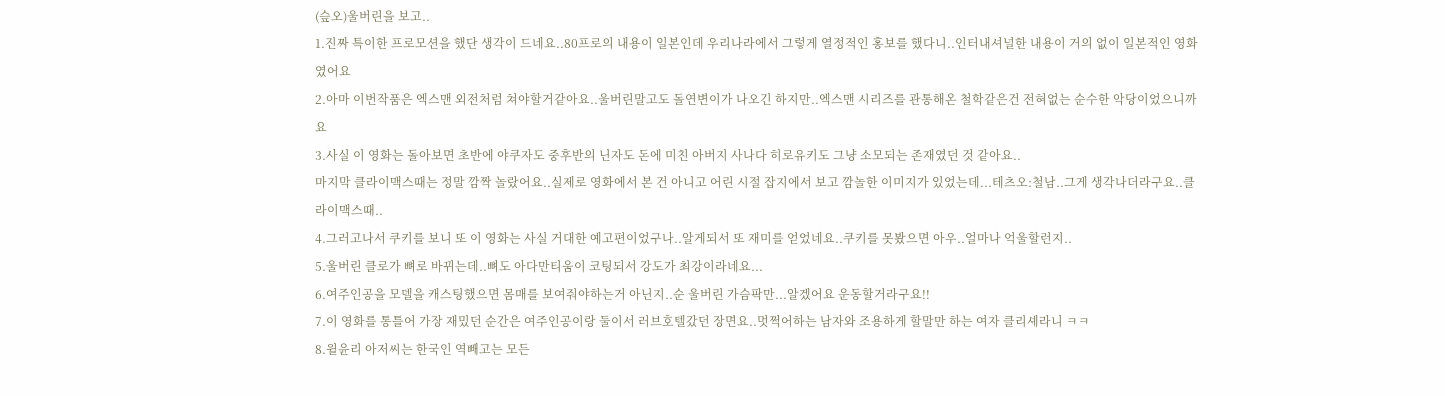(슾오)울버린을 보고..
1.진짜 특이한 프로모션을 했단 생각이 드네요..80프로의 내용이 일본인데 우리나라에서 그렇게 열정적인 홍보를 했다니..인터내셔널한 내용이 거의 없이 일본적인 영화였어요
2.아마 이번작품은 엑스맨 외전처럼 쳐야할거같아요..울버린말고도 돌연변이가 나오긴 하지만..엑스맨 시리즈를 관통해온 철학같은건 전혀없는 순수한 악당이었으니까요
3.사실 이 영화는 돌아보면 초반에 야쿠자도 중후반의 닌자도 돈에 미친 아버지 사나다 히로유키도 그냥 소모되는 존재였던 것 같아요..
마지막 클라이맥스때는 정말 깜짝 놀랐어요..실제로 영화에서 본 건 아니고 어린 시절 잡지에서 보고 깜놀한 이미지가 있었는데...테츠오:철남..그게 생각나더라구요..클라이맥스때..
4.그러고나서 쿠키를 보니 또 이 영화는 사실 거대한 예고편이었구나..알게되서 또 재미를 얻었네요..쿠키를 못봤으면 아우..얼마나 억울할런지..
5.울버린 클로가 뼈로 바뀌는데..뼈도 아다만티움이 코팅되서 강도가 최강이라네요...
6.여주인공을 모델을 캐스팅했으면 몸매를 보여줘야하는거 아닌지..순 울버린 가슴팍만...알겠어요 운동할거라구요!!
7.이 영화를 통틀어 가장 재밌던 순간은 여주인공이랑 둘이서 러브호텔갔던 장면요..멋쩍어하는 남자와 조용하게 할말만 하는 여자 클리셰라니 ㅋㅋ
8.윌윤리 아저씨는 한국인 역빼고는 모든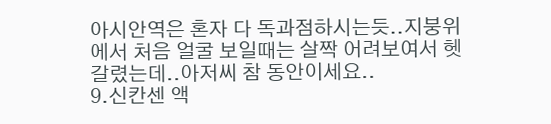아시안역은 혼자 다 독과점하시는듯..지붕위에서 처음 얼굴 보일때는 살짝 어려보여서 헷갈렸는데..아저씨 참 동안이세요..
9.신칸센 액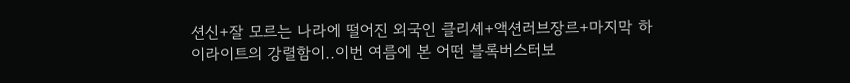션신+잘 모르는 나라에 떨어진 외국인 클리셰+액션러브장르+마지막 하이라이트의 강렬함이..이번 여름에 본 어떤 블록버스터보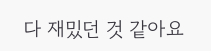다 재밌던 것 같아요